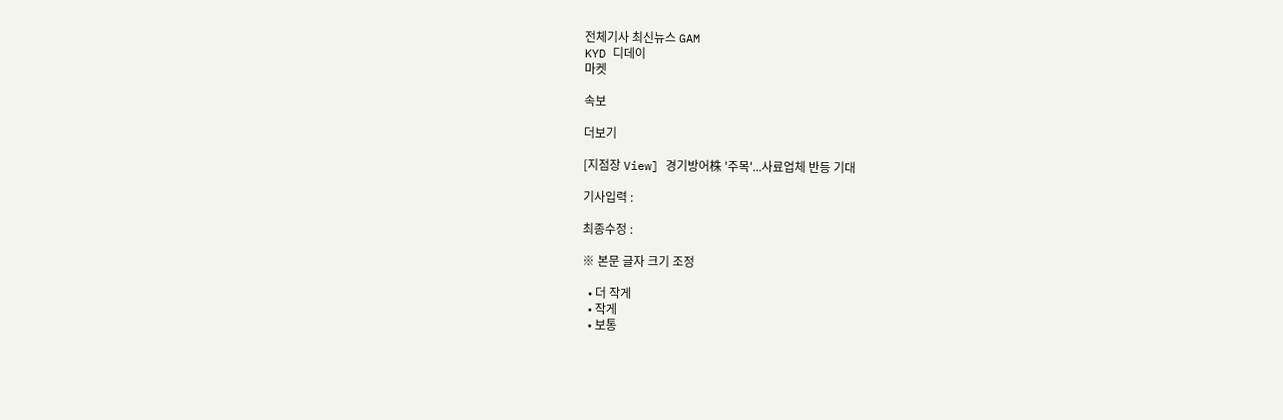전체기사 최신뉴스 GAM
KYD 디데이
마켓

속보

더보기

[지점장 View] 경기방어株 '주목'...사료업체 반등 기대

기사입력 :

최종수정 :

※ 본문 글자 크기 조정

  • 더 작게
  • 작게
  • 보통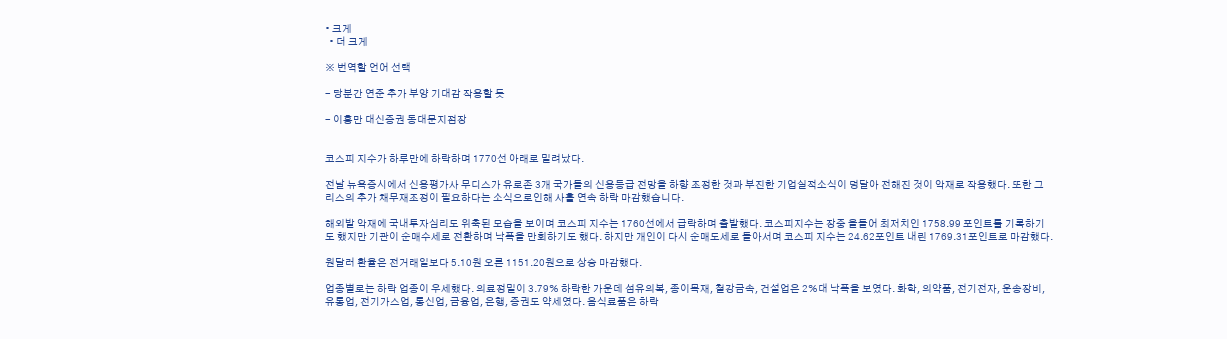• 크게
  • 더 크게

※ 번역할 언어 선택

- 당분간 연준 추가 부양 기대감 작용할 듯

- 이홍만 대신증권 동대문지점장


코스피 지수가 하루만에 하락하며 1770선 아래로 밀려났다.

전날 뉴욕증시에서 신용평가사 무디스가 유로존 3개 국가들의 신용등급 전망을 하향 조정한 것과 부진한 기업실적소식이 덩달아 전해진 것이 악재로 작용했다. 또한 그리스의 추가 채무재조정이 필요하다는 소식으로인해 사흘 연속 하락 마감했습니다.

해외발 악재에 국내투자심리도 위축된 모습을 보이며 코스피 지수는 1760선에서 급락하며 출발했다. 코스피지수는 장중 올들어 최저치인 1758.99 포인트를 기록하기도 했지만 기관이 순매수세로 전환하며 낙폭을 만회하기도 했다. 하지만 개인이 다시 순매도세로 돌아서며 코스피 지수는 24.62포인트 내린 1769.31포인트로 마감했다.

원달러 환율은 전거래일보다 5.10원 오른 1151.20원으로 상승 마감했다.

업종별로는 하락 업종이 우세했다. 의료정밀이 3.79% 하락한 가운데 섬유의복, 종이목재, 철강금속, 건설업은 2%대 낙폭을 보였다. 화학, 의약품, 전기전자, 운송장비, 유통업, 전기가스업, 통신업, 금융업, 은행, 증권도 약세였다. 음식료품은 하락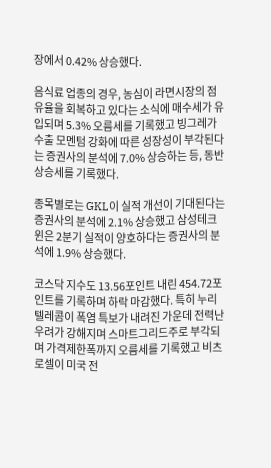장에서 0.42% 상승했다.

음식료 업종의 경우, 농심이 라면시장의 점유율을 회복하고 있다는 소식에 매수세가 유입되며 5.3% 오름세를 기록했고 빙그레가 수출 모멘텀 강화에 따른 성장성이 부각된다는 증권사의 분석에 7.0% 상승하는 등, 동반 상승세를 기록했다.

종목별로는 GKL이 실적 개선이 기대된다는 증권사의 분석에 2.1% 상승했고 삼성테크윈은 2분기 실적이 양호하다는 증권사의 분석에 1.9% 상승했다.

코스닥 지수도 13.56포인트 내린 454.72포인트를 기록하며 하락 마감했다. 특히 누리텔레콤이 폭염 특보가 내려진 가운데 전력난 우려가 강해지며 스마트그리드주로 부각되며 가격제한폭까지 오름세를 기록했고 비츠로셀이 미국 전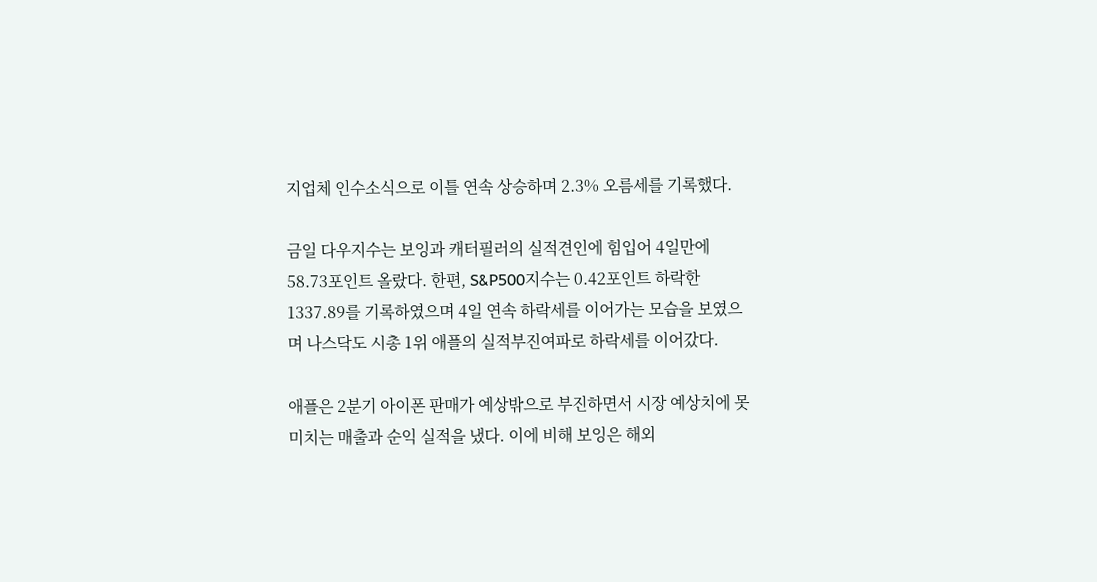지업체 인수소식으로 이틀 연속 상승하며 2.3% 오름세를 기록했다.

금일 다우지수는 보잉과 캐터필러의 실적견인에 힘입어 4일만에 58.73포인트 올랐다. 한편, S&P500지수는 0.42포인트 하락한 1337.89를 기록하였으며 4일 연속 하락세를 이어가는 모습을 보였으며 나스닥도 시총 1위 애플의 실적부진여파로 하락세를 이어갔다.

애플은 2분기 아이폰 판매가 예상밖으로 부진하면서 시장 예상치에 못미치는 매출과 순익 실적을 냈다. 이에 비해 보잉은 해외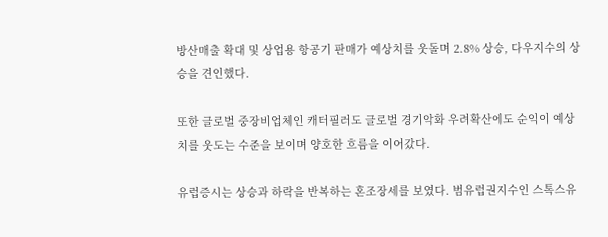방산매출 확대 및 상업용 항공기 판매가 예상치를 웃돌며 2.8% 상승, 다우지수의 상승을 견인했다.

또한 글로벌 중장비업체인 캐터필러도 글로벌 경기악화 우려확산에도 순익이 예상치를 웃도는 수준을 보이며 양호한 흐름을 이어갔다.

유럽증시는 상승과 하락을 반복하는 혼조장세를 보였다. 범유럽권지수인 스톡스유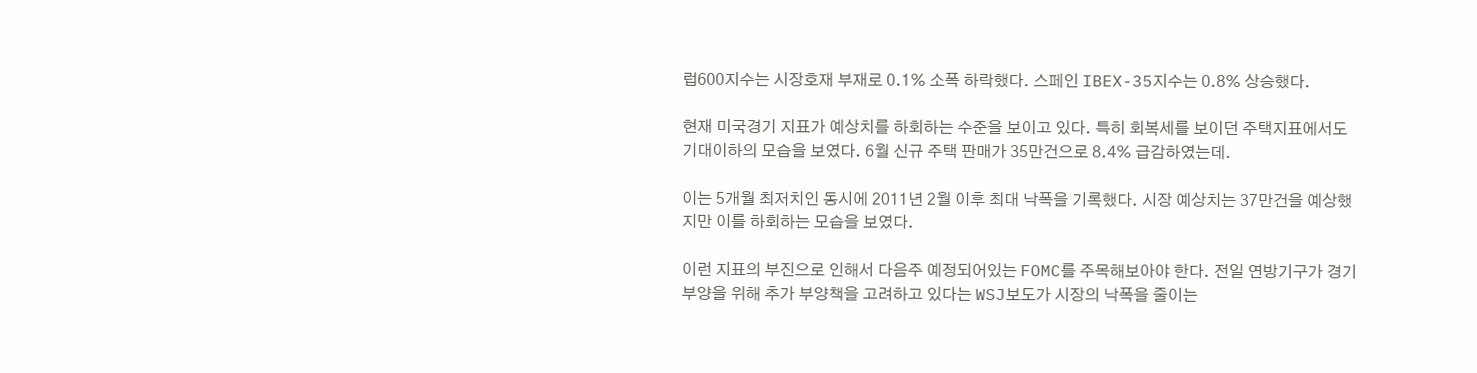럽600지수는 시장호재 부재로 0.1% 소폭 하락했다. 스페인 IBEX-35지수는 0.8% 상승했다.

현재 미국경기 지표가 예상치를 하회하는 수준을 보이고 있다. 특히 회복세를 보이던 주택지표에서도 기대이하의 모습을 보였다. 6월 신규 주택 판매가 35만건으로 8.4% 급감하였는데.

이는 5개월 최저치인 동시에 2011년 2월 이후 최대 낙폭을 기록했다. 시장 예상치는 37만건을 예상했지만 이를 하회하는 모습을 보였다.

이런 지표의 부진으로 인해서 다음주 예정되어있는 FOMC를 주목해보아야 한다. 전일 연방기구가 경기 부양을 위해 추가 부양책을 고려하고 있다는 WSJ보도가 시장의 낙폭을 줄이는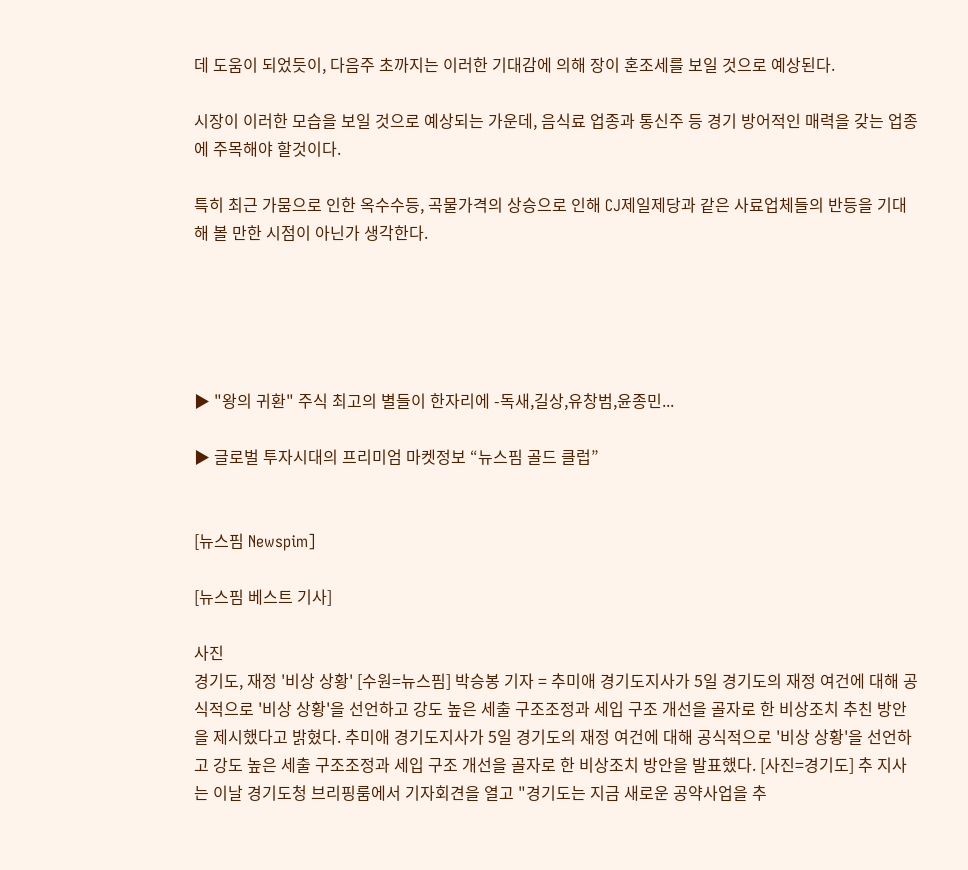데 도움이 되었듯이, 다음주 초까지는 이러한 기대감에 의해 장이 혼조세를 보일 것으로 예상된다.

시장이 이러한 모습을 보일 것으로 예상되는 가운데, 음식료 업종과 통신주 등 경기 방어적인 매력을 갖는 업종에 주목해야 할것이다.

특히 최근 가뭄으로 인한 옥수수등, 곡물가격의 상승으로 인해 CJ제일제당과 같은 사료업체들의 반등을 기대해 볼 만한 시점이 아닌가 생각한다.





▶ "왕의 귀환" 주식 최고의 별들이 한자리에 -독새,길상,유창범,윤종민...

▶ 글로벌 투자시대의 프리미엄 마켓정보 “뉴스핌 골드 클럽”


[뉴스핌 Newspim]

[뉴스핌 베스트 기사]

사진
경기도, 재정 '비상 상황' [수원=뉴스핌] 박승봉 기자 = 추미애 경기도지사가 5일 경기도의 재정 여건에 대해 공식적으로 '비상 상황'을 선언하고 강도 높은 세출 구조조정과 세입 구조 개선을 골자로 한 비상조치 추친 방안을 제시했다고 밝혔다. 추미애 경기도지사가 5일 경기도의 재정 여건에 대해 공식적으로 '비상 상황'을 선언하고 강도 높은 세출 구조조정과 세입 구조 개선을 골자로 한 비상조치 방안을 발표했다. [사진=경기도] 추 지사는 이날 경기도청 브리핑룸에서 기자회견을 열고 "경기도는 지금 새로운 공약사업을 추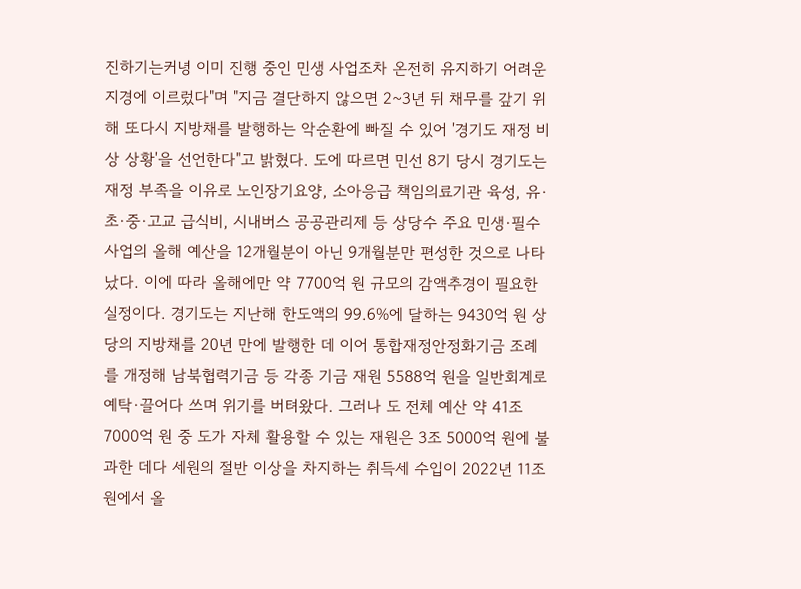진하기는커녕 이미 진행 중인 민생 사업조차 온전히 유지하기 어려운 지경에 이르렀다"며 "지금 결단하지 않으면 2~3년 뒤 채무를 갚기 위해 또다시 지방채를 발행하는 악순환에 빠질 수 있어 '경기도 재정 비상 상황'을 선언한다"고 밝혔다. 도에 따르면 민선 8기 당시 경기도는 재정 부족을 이유로 노인장기요양, 소아응급 책임의료기관 육성, 유·초·중·고교 급식비, 시내버스 공공관리제 등 상당수 주요 민생·필수 사업의 올해 예산을 12개월분이 아닌 9개월분만 편성한 것으로 나타났다. 이에 따라 올해에만 약 7700억 원 규모의 감액추경이 필요한 실정이다. 경기도는 지난해 한도액의 99.6%에 달하는 9430억 원 상당의 지방채를 20년 만에 발행한 데 이어 통합재정안정화기금 조례를 개정해 남북협력기금 등 각종 기금 재원 5588억 원을 일반회계로 예탁·끌어다 쓰며 위기를 버텨왔다. 그러나 도 전체 예산 약 41조 7000억 원 중 도가 자체 활용할 수 있는 재원은 3조 5000억 원에 불과한 데다 세원의 절반 이상을 차지하는 취득세 수입이 2022년 11조 원에서 올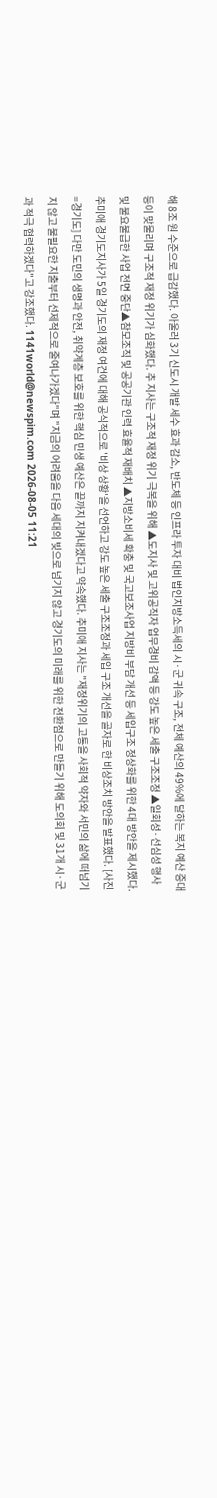해 8조 원 수준으로 급감했다. 아울러 3기 신도시 개발 세수 효과 감소, 반도체 등 인프라 투자 대비 법인지방소득세의 시·군 귀속 구조, 전체 예산의 49%에 달하는 복지 예산 증대 등이 맞물리며 구조적 재정 위기가 심화했다. 추 지사는 구조적 재정 위기 극복을 위해 ▲도지사 및 고위공직자 업무경비 감액 등 강도 높은 세출 구조조정 ▲일회성·선심성 행사 및 불요불급한 사업 전면 중단▲참모조직 및 공공기관 인력 효율적 재배치 ▲지방소비세 확충 및 국고보조사업 지방비 부담 개선 등 세입구조 정상화를 위한 4대 방안을 제시했다. 추미애 경기도지사가 5일 경기도의 재정 여건에 대해 공식적으로 '비상 상황'을 선언하고 강도 높은 세출 구조조정과 세입 구조 개선을 골자로 한 비상조치 방안을 발표했다. [사진=경기도] 다만 도민의 생명과 안전, 취약계층 보호를 위한 핵심 민생 예산은 끝까지 지켜내겠다고 약속했다. 추미애 지사는 "재정위기의 고통을 사회적 약자와 서민의 삶에 떠넘기지 않고 불필요한 지출부터 선제적으로 줄여나가겠다"며 "지금의 어려움을 다음 세대의 빚으로 넘기지 않고 경기도의 미래를 위한 전환점으로 만들기 위해 도의회 및 31개 시·군과 적극 협력하겠다"고 강조했다. 1141world@newspim.com 2026-08-05 11:21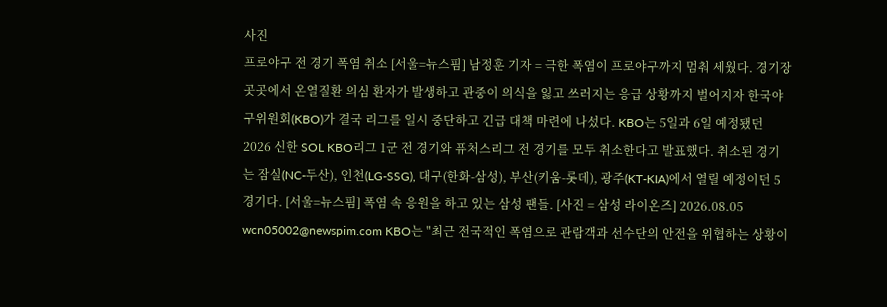사진
프로야구 전 경기 폭염 취소 [서울=뉴스핌] 남정훈 기자 = 극한 폭염이 프로야구까지 멈춰 세웠다. 경기장 곳곳에서 온열질환 의심 환자가 발생하고 관중이 의식을 잃고 쓰러지는 응급 상황까지 벌어지자 한국야구위원회(KBO)가 결국 리그를 일시 중단하고 긴급 대책 마련에 나섰다. KBO는 5일과 6일 예정됐던 2026 신한 SOL KBO리그 1군 전 경기와 퓨처스리그 전 경기를 모두 취소한다고 발표했다. 취소된 경기는 잠실(NC-두산), 인천(LG-SSG), 대구(한화-삼성), 부산(키움-롯데), 광주(KT-KIA)에서 열릴 예정이던 5경기다. [서울=뉴스핌] 폭염 속 응원을 하고 있는 삼성 팬들. [사진 = 삼성 라이온즈] 2026.08.05 wcn05002@newspim.com KBO는 "최근 전국적인 폭염으로 관람객과 선수단의 안전을 위협하는 상황이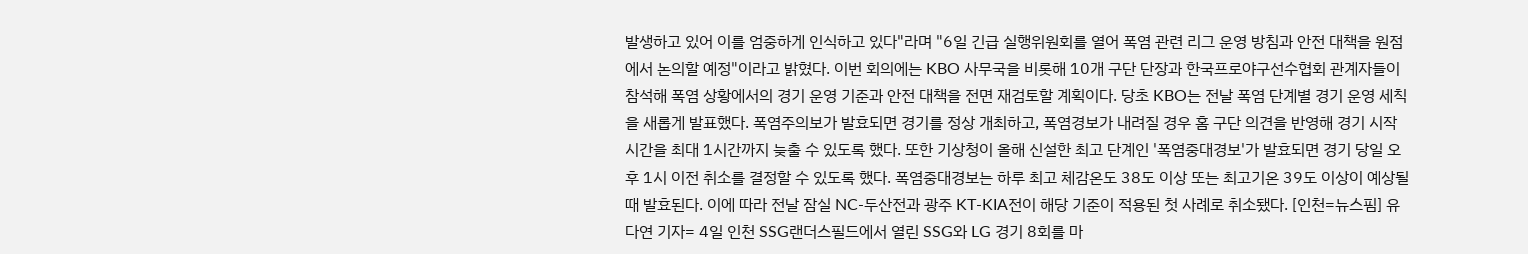발생하고 있어 이를 엄중하게 인식하고 있다"라며 "6일 긴급 실행위원회를 열어 폭염 관련 리그 운영 방침과 안전 대책을 원점에서 논의할 예정"이라고 밝혔다. 이번 회의에는 KBO 사무국을 비롯해 10개 구단 단장과 한국프로야구선수협회 관계자들이 참석해 폭염 상황에서의 경기 운영 기준과 안전 대책을 전면 재검토할 계획이다. 당초 KBO는 전날 폭염 단계별 경기 운영 세칙을 새롭게 발표했다. 폭염주의보가 발효되면 경기를 정상 개최하고, 폭염경보가 내려질 경우 홈 구단 의견을 반영해 경기 시작 시간을 최대 1시간까지 늦출 수 있도록 했다. 또한 기상청이 올해 신설한 최고 단계인 '폭염중대경보'가 발효되면 경기 당일 오후 1시 이전 취소를 결정할 수 있도록 했다. 폭염중대경보는 하루 최고 체감온도 38도 이상 또는 최고기온 39도 이상이 예상될 때 발효된다. 이에 따라 전날 잠실 NC-두산전과 광주 KT-KIA전이 해당 기준이 적용된 첫 사례로 취소됐다. [인천=뉴스핌] 유다연 기자= 4일 인천 SSG랜더스필드에서 열린 SSG와 LG 경기 8회를 마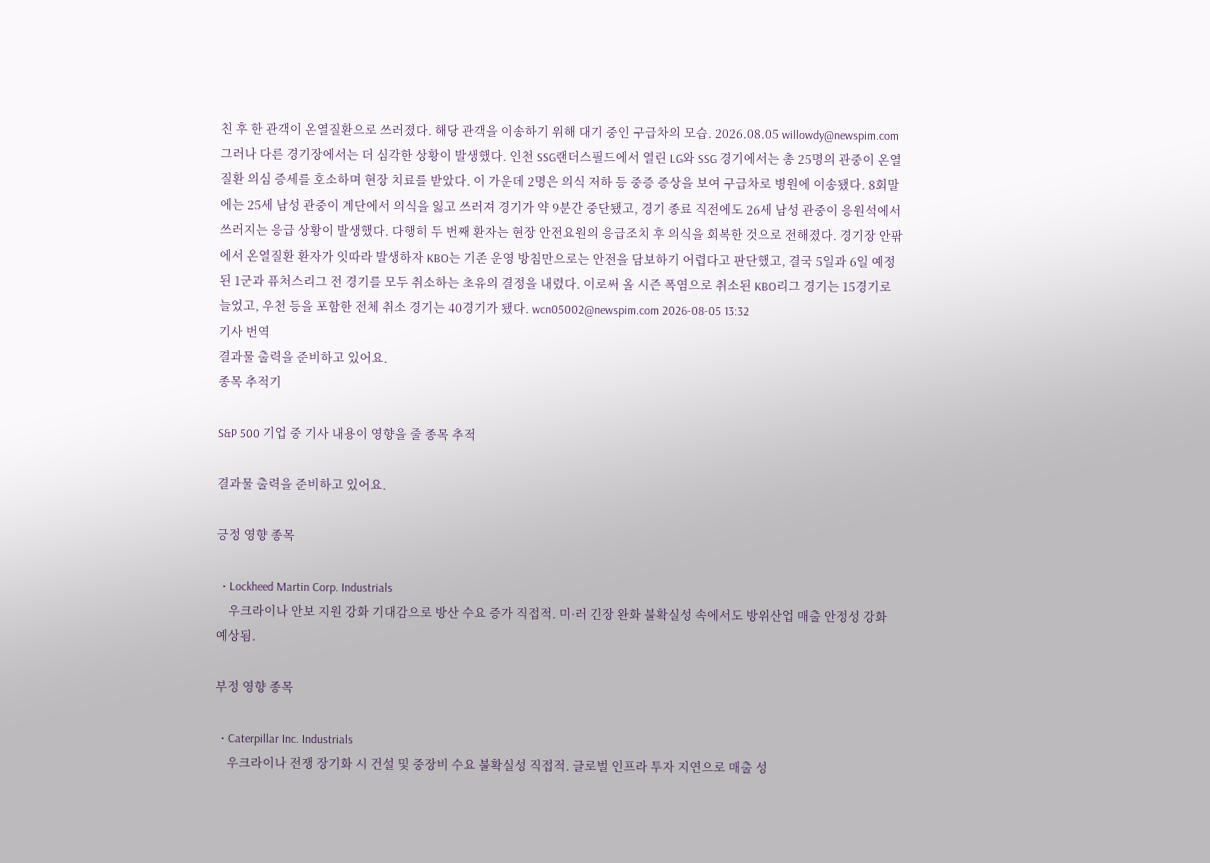친 후 한 관객이 온열질환으로 쓰러졌다. 해당 관객을 이송하기 위해 대기 중인 구급차의 모습. 2026.08.05 willowdy@newspim.com 그러나 다른 경기장에서는 더 심각한 상황이 발생했다. 인천 SSG랜더스필드에서 열린 LG와 SSG 경기에서는 총 25명의 관중이 온열질환 의심 증세를 호소하며 현장 치료를 받았다. 이 가운데 2명은 의식 저하 등 중증 증상을 보여 구급차로 병원에 이송됐다. 8회말에는 25세 남성 관중이 계단에서 의식을 잃고 쓰러져 경기가 약 9분간 중단됐고, 경기 종료 직전에도 26세 남성 관중이 응원석에서 쓰러지는 응급 상황이 발생했다. 다행히 두 번째 환자는 현장 안전요원의 응급조치 후 의식을 회복한 것으로 전해졌다. 경기장 안팎에서 온열질환 환자가 잇따라 발생하자 KBO는 기존 운영 방침만으로는 안전을 담보하기 어렵다고 판단했고, 결국 5일과 6일 예정된 1군과 퓨처스리그 전 경기를 모두 취소하는 초유의 결정을 내렸다. 이로써 올 시즌 폭염으로 취소된 KBO리그 경기는 15경기로 늘었고, 우천 등을 포함한 전체 취소 경기는 40경기가 됐다. wcn05002@newspim.com 2026-08-05 13:32
기사 번역
결과물 출력을 준비하고 있어요.
종목 추적기

S&P 500 기업 중 기사 내용이 영향을 줄 종목 추적

결과물 출력을 준비하고 있어요.

긍정 영향 종목

  • Lockheed Martin Corp. Industrials
    우크라이나 안보 지원 강화 기대감으로 방산 수요 증가 직접적. 미·러 긴장 완화 불확실성 속에서도 방위산업 매출 안정성 강화 예상됨.

부정 영향 종목

  • Caterpillar Inc. Industrials
    우크라이나 전쟁 장기화 시 건설 및 중장비 수요 불확실성 직접적. 글로벌 인프라 투자 지연으로 매출 성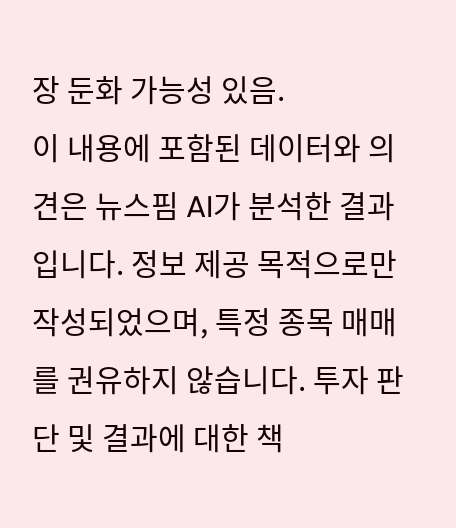장 둔화 가능성 있음.
이 내용에 포함된 데이터와 의견은 뉴스핌 AI가 분석한 결과입니다. 정보 제공 목적으로만 작성되었으며, 특정 종목 매매를 권유하지 않습니다. 투자 판단 및 결과에 대한 책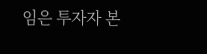임은 투자자 본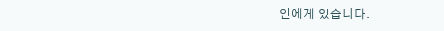인에게 있습니다.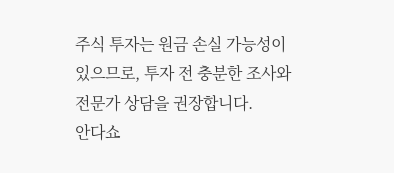주식 투자는 원금 손실 가능성이 있으므로, 투자 전 충분한 조사와 전문가 상담을 권장합니다.
안다쇼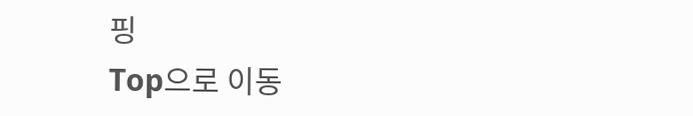핑
Top으로 이동